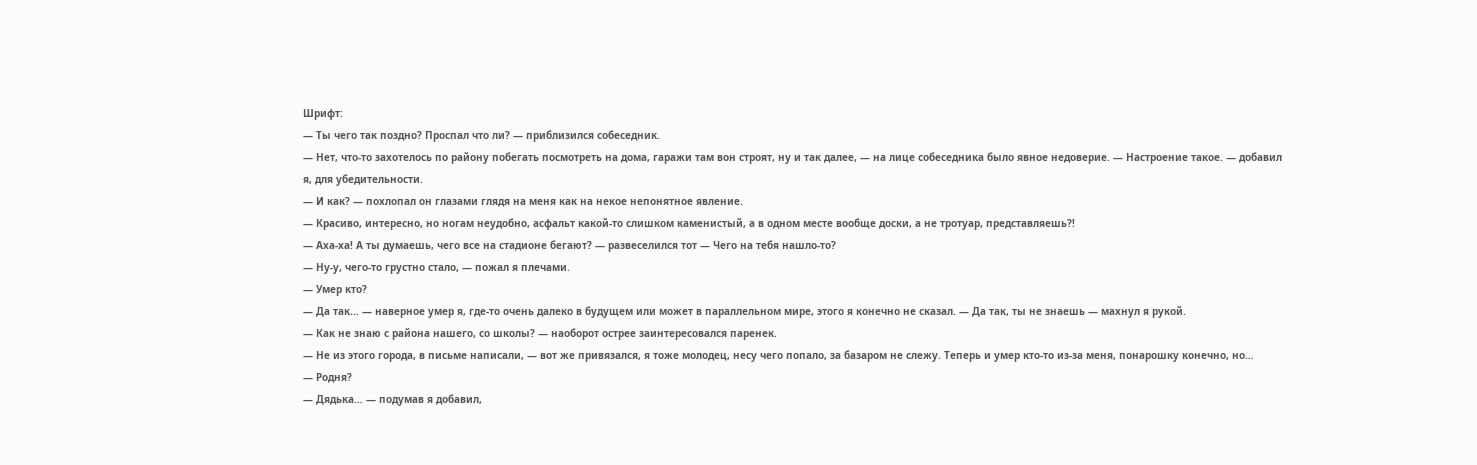Шрифт:
— Ты чего так поздно? Проспал что ли? — приблизился собеседник.
— Нет, что-то захотелось по району побегать посмотреть на дома, гаражи там вон строят, ну и так далее, — на лице собеседника было явное недоверие. — Настроение такое. — добавил я, для убедительности.
— И как? — похлопал он глазами глядя на меня как на некое непонятное явление.
— Красиво, интересно, но ногам неудобно, асфальт какой-то слишком каменистый, а в одном месте вообще доски, а не тротуар, представляешь?!
— Аха-ха! А ты думаешь, чего все на стадионе бегают? — развеселился тот — Чего на тебя нашло-то?
— Ну-у, чего-то грустно стало, — пожал я плечами.
— Умер кто?
— Да так… — наверное умер я, где-то очень далеко в будущем или может в параллельном мире, этого я конечно не сказал. — Да так, ты не знаешь — махнул я рукой.
— Как не знаю с района нашего, со школы? — наоборот острее заинтересовался паренек.
— Не из этого города, в письме написали, — вот же привязался, я тоже молодец, несу чего попало, за базаром не слежу. Теперь и умер кто-то из-за меня, понарошку конечно, но…
— Родня?
— Дядька… — подумав я добавил,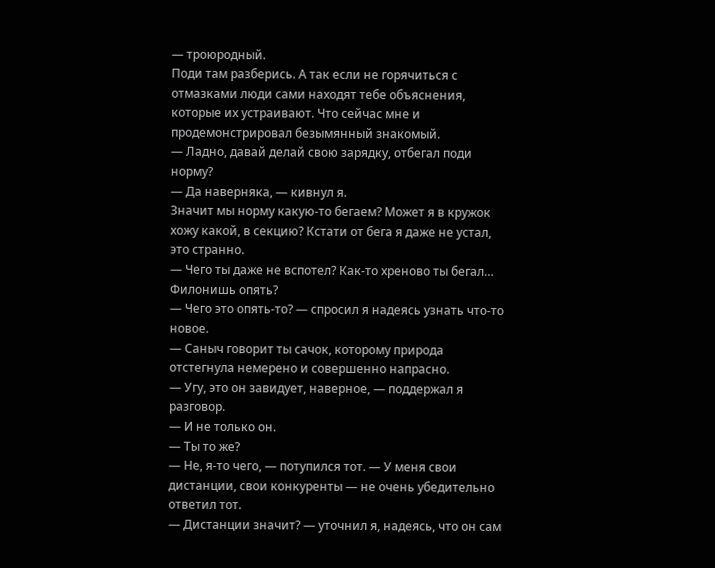— троюродный.
Поди там разберись. А так если не горячиться с отмазками люди сами находят тебе объяснения, которые их устраивают. Что сейчас мне и продемонстрировал безымянный знакомый.
— Ладно, давай делай свою зарядку, отбегал поди норму?
— Да наверняка, — кивнул я.
Значит мы норму какую-то бегаем? Может я в кружок хожу какой, в секцию? Кстати от бега я даже не устал, это странно.
— Чего ты даже не вспотел? Как-то хреново ты бегал… Филонишь опять?
— Чего это опять-то? — спросил я надеясь узнать что-то новое.
— Саныч говорит ты сачок, которому природа отстегнула немерено и совершенно напрасно.
— Угу, это он завидует, наверное, — поддержал я разговор.
— И не только он.
— Ты то же?
— Не, я-то чего, — потупился тот. — У меня свои дистанции, свои конкуренты — не очень убедительно ответил тот.
— Дистанции значит? — уточнил я, надеясь, что он сам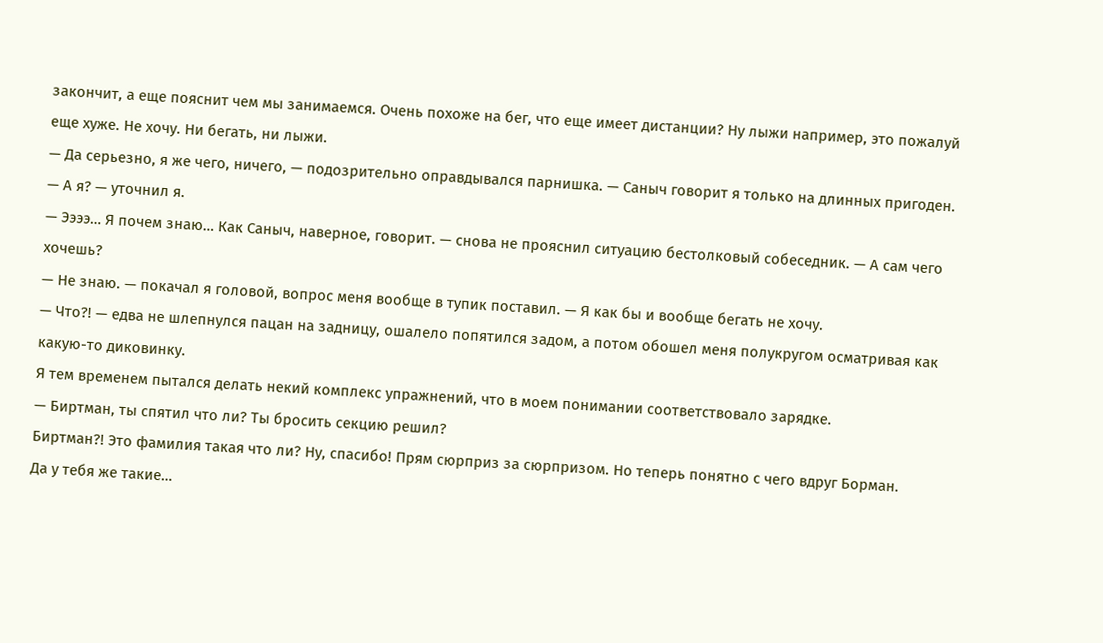закончит, а еще пояснит чем мы занимаемся. Очень похоже на бег, что еще имеет дистанции? Ну лыжи например, это пожалуй еще хуже. Не хочу. Ни бегать, ни лыжи.
— Да серьезно, я же чего, ничего, — подозрительно оправдывался парнишка. — Саныч говорит я только на длинных пригоден.
— А я? — уточнил я.
— Ээээ… Я почем знаю… Как Саныч, наверное, говорит. — снова не прояснил ситуацию бестолковый собеседник. — А сам чего хочешь?
— Не знаю. — покачал я головой, вопрос меня вообще в тупик поставил. — Я как бы и вообще бегать не хочу.
— Что?! — едва не шлепнулся пацан на задницу, ошалело попятился задом, а потом обошел меня полукругом осматривая как какую-то диковинку.
Я тем временем пытался делать некий комплекс упражнений, что в моем понимании соответствовало зарядке.
— Биртман, ты спятил что ли? Ты бросить секцию решил?
Биртман?! Это фамилия такая что ли? Ну, спасибо! Прям сюрприз за сюрпризом. Но теперь понятно с чего вдруг Борман.
Да у тебя же такие…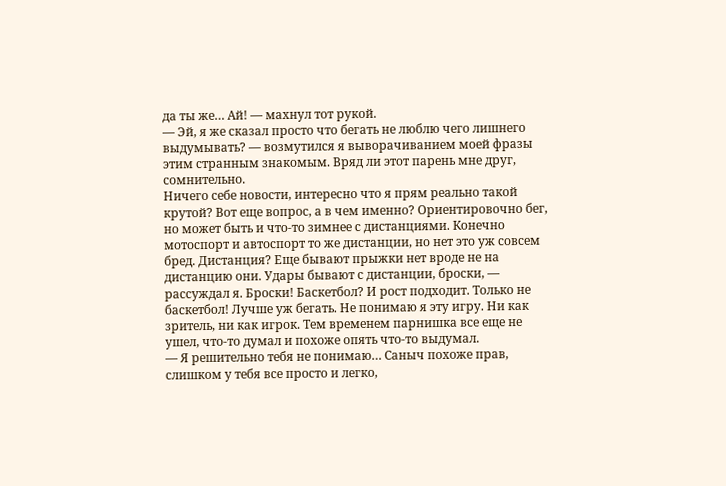да ты же… Ай! — махнул тот рукой.
— Эй, я же сказал просто что бегать не люблю чего лишнего выдумывать? — возмутился я выворачиванием моей фразы этим странным знакомым. Вряд ли этот парень мне друг, сомнительно.
Ничего себе новости, интересно что я прям реально такой крутой? Вот еще вопрос, а в чем именно? Ориентировочно бег, но может быть и что-то зимнее с дистанциями. Конечно мотоспорт и автоспорт то же дистанции, но нет это уж совсем бред. Дистанция? Еще бывают прыжки нет вроде не на дистанцию они. Удары бывают с дистанции, броски, — рассуждал я. Броски! Баскетбол? И рост подходит. Только не баскетбол! Лучше уж бегать. Не понимаю я эту игру. Ни как зритель, ни как игрок. Тем временем парнишка все еще не ушел, что-то думал и похоже опять что-то выдумал.
— Я решительно тебя не понимаю… Саныч похоже прав, слишком у тебя все просто и легко,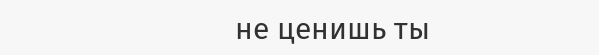не ценишь ты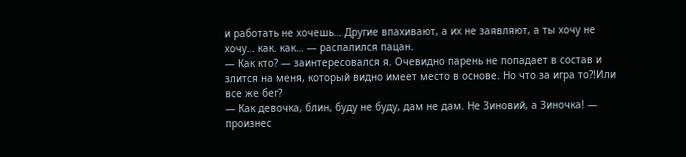и работать не хочешь… Другие впахивают, а их не заявляют, а ты хочу не хочу… как. как… — распалился пацан.
— Как кто? — заинтересовался я. Очевидно парень не попадает в состав и злится на меня, который видно имеет место в основе. Но что за игра то?!Или все же бег?
— Как девочка, блин, буду не буду, дам не дам. Не Зиновий, а Зиночка! — произнес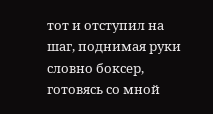тот и отступил на шаг, поднимая руки словно боксер, готовясь со мной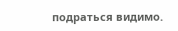подраться видимо.